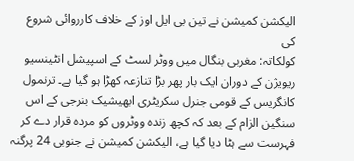الیکشن کمیشن نے تین بی ایل اوز کے خلاف کارروائی شروع کی
کولکاتہ: مغربی بنگال میں ووٹر لسٹ کے اسپیشل انٹینسیو ریویژن کے دوران ایک بار پھر بڑا تنازعہ کھڑا ہو گیا ہے۔ ترنمول کانگریس کے قومی جنرل سکریٹری ابھیشیک بنرجی کے اس سنگین الزام کے بعد کہ کچھ زندہ ووٹروں کو مردہ قرار دے کر فہرست سے ہٹا دیا گیا ہے، الیکشن کمیشن نے جنوبی 24 پرگنہ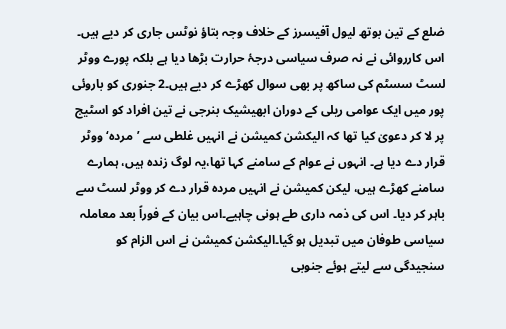ضلع کے تین بوتھ لیول آفیسرز کے خلاف وجہ بتاؤ نوٹس جاری کر دیے ہیں۔ اس کارروائی نے نہ صرف سیاسی درجۂ حرارت بڑھا دیا ہے بلکہ پورے ووٹر لسٹ سسٹم کی ساکھ پر بھی سوال کھڑے کر دیے ہیں۔2 جنوری کو باروئی پور میں ایک عوامی ریلی کے دوران ابھیشیک بنرجی نے تین افراد کو اسٹیج پر لا کر دعویٰ کیا تھا کہ الیکشن کمیشن نے انہیں غلطی سے ’مردہ‘ ووٹر قرار دے دیا ہے۔ انہوں نے عوام کے سامنے کہا تھا،یہ لوگ زندہ ہیں، ہمارے سامنے کھڑے ہیں، لیکن کمیشن نے انہیں مردہ قرار دے کر ووٹر لسٹ سے باہر کر دیا۔ اس کی ذمہ داری طے ہونی چاہیے۔اس بیان کے فوراً بعد معاملہ سیاسی طوفان میں تبدیل ہو گیا۔الیکشن کمیشن نے اس الزام کو سنجیدگی سے لیتے ہوئے جنوبی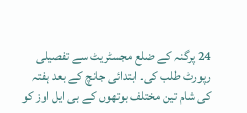24 پرگنہ کے ضلع مجسٹریٹ سے تفصیلی رپورٹ طلب کی۔ ابتدائی جانچ کے بعد ہفتہ کی شام تین مختلف بوتھوں کے بی ایل اوز کو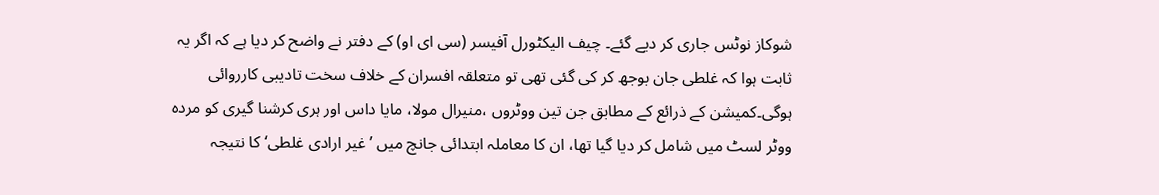شوکاز نوٹس جاری کر دیے گئے۔ چیف الیکٹورل آفیسر (سی ای او) کے دفتر نے واضح کر دیا ہے کہ اگر یہ ثابت ہوا کہ غلطی جان بوجھ کر کی گئی تھی تو متعلقہ افسران کے خلاف سخت تادیبی کارروائی ہوگی۔کمیشن کے ذرائع کے مطابق جن تین ووٹروں ،منیرال مولا، مایا داس اور ہری کرشنا گیری کو مردہ ووٹر لسٹ میں شامل کر دیا گیا تھا، ان کا معاملہ ابتدائی جانچ میں ’غیر ارادی غلطی‘کا نتیجہ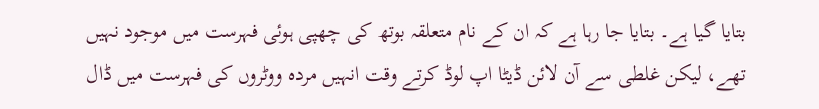بتایا گیا ہے۔ بتایا جا رہا ہے کہ ان کے نام متعلقہ بوتھ کی چھپی ہوئی فہرست میں موجود نہیں تھے، لیکن غلطی سے آن لائن ڈیٹا اپ لوڈ کرتے وقت انہیں مردہ ووٹروں کی فہرست میں ڈال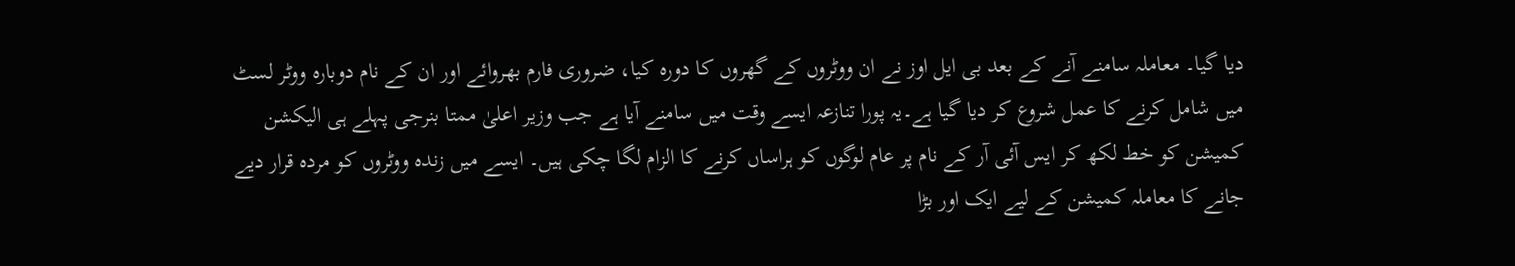دیا گیا۔ معاملہ سامنے آنے کے بعد بی ایل اوز نے ان ووٹروں کے گھروں کا دورہ کیا، ضروری فارم بھروائے اور ان کے نام دوبارہ ووٹر لسٹ میں شامل کرنے کا عمل شروع کر دیا گیا ہے۔یہ پورا تنازعہ ایسے وقت میں سامنے آیا ہے جب وزیر اعلیٰ ممتا بنرجی پہلے ہی الیکشن کمیشن کو خط لکھ کر ایس آئی آر کے نام پر عام لوگوں کو ہراساں کرنے کا الزام لگا چکی ہیں۔ ایسے میں زندہ ووٹروں کو مردہ قرار دیے جانے کا معاملہ کمیشن کے لیے ایک اور بڑا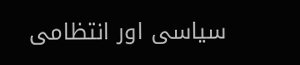سیاسی اور انتظامی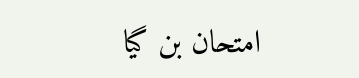امتحان بن گیا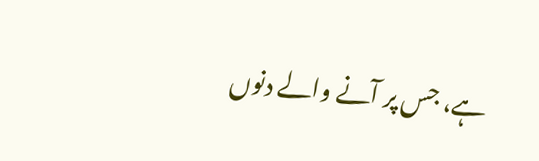ہے، جس پر آنے والے دنوں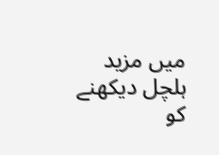میں مزید ہلچل دیکھنے کو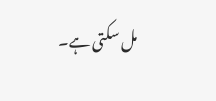مل سکتی ہے۔